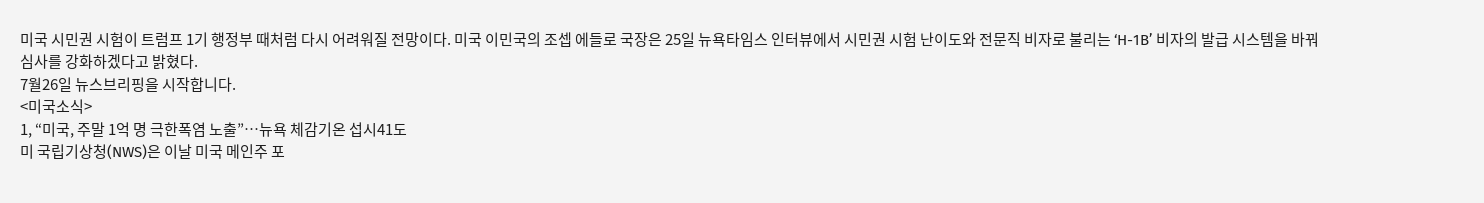미국 시민권 시험이 트럼프 1기 행정부 때처럼 다시 어려워질 전망이다. 미국 이민국의 조셉 에들로 국장은 25일 뉴욕타임스 인터뷰에서 시민권 시험 난이도와 전문직 비자로 불리는 ‘H-1B’ 비자의 발급 시스템을 바꿔 심사를 강화하겠다고 밝혔다.
7월26일 뉴스브리핑을 시작합니다.
<미국소식>
1, “미국, 주말 1억 명 극한폭염 노출”…뉴욕 체감기온 섭시41도
미 국립기상청(NWS)은 이날 미국 메인주 포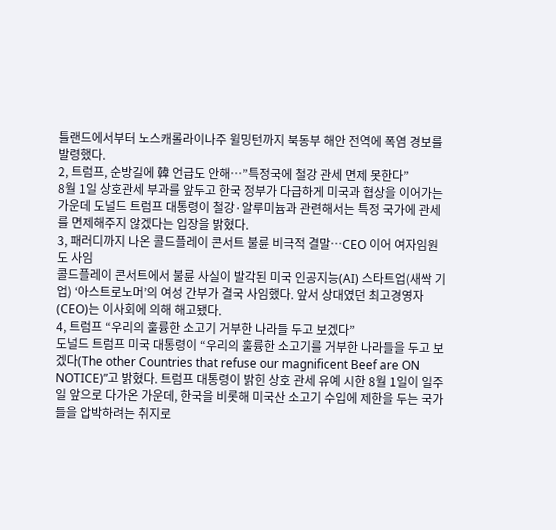틀랜드에서부터 노스캐롤라이나주 윌밍턴까지 북동부 해안 전역에 폭염 경보를 발령했다.
2, 트럼프, 순방길에 韓 언급도 안해…”특정국에 철강 관세 면제 못한다”
8월 1일 상호관세 부과를 앞두고 한국 정부가 다급하게 미국과 협상을 이어가는 가운데 도널드 트럼프 대통령이 철강·알루미늄과 관련해서는 특정 국가에 관세를 면제해주지 않겠다는 입장을 밝혔다.
3, 패러디까지 나온 콜드플레이 콘서트 불륜 비극적 결말…CEO 이어 여자임원도 사임
콜드플레이 콘서트에서 불륜 사실이 발각된 미국 인공지능(AI) 스타트업(새싹 기업) ‘아스트로노머’의 여성 간부가 결국 사임했다. 앞서 상대였던 최고경영자(CEO)는 이사회에 의해 해고됐다.
4, 트럼프 “우리의 훌륭한 소고기 거부한 나라들 두고 보겠다”
도널드 트럼프 미국 대통령이 “우리의 훌륭한 소고기를 거부한 나라들을 두고 보겠다(The other Countries that refuse our magnificent Beef are ON NOTICE)”고 밝혔다. 트럼프 대통령이 밝힌 상호 관세 유예 시한 8월 1일이 일주일 앞으로 다가온 가운데, 한국을 비롯해 미국산 소고기 수입에 제한을 두는 국가들을 압박하려는 취지로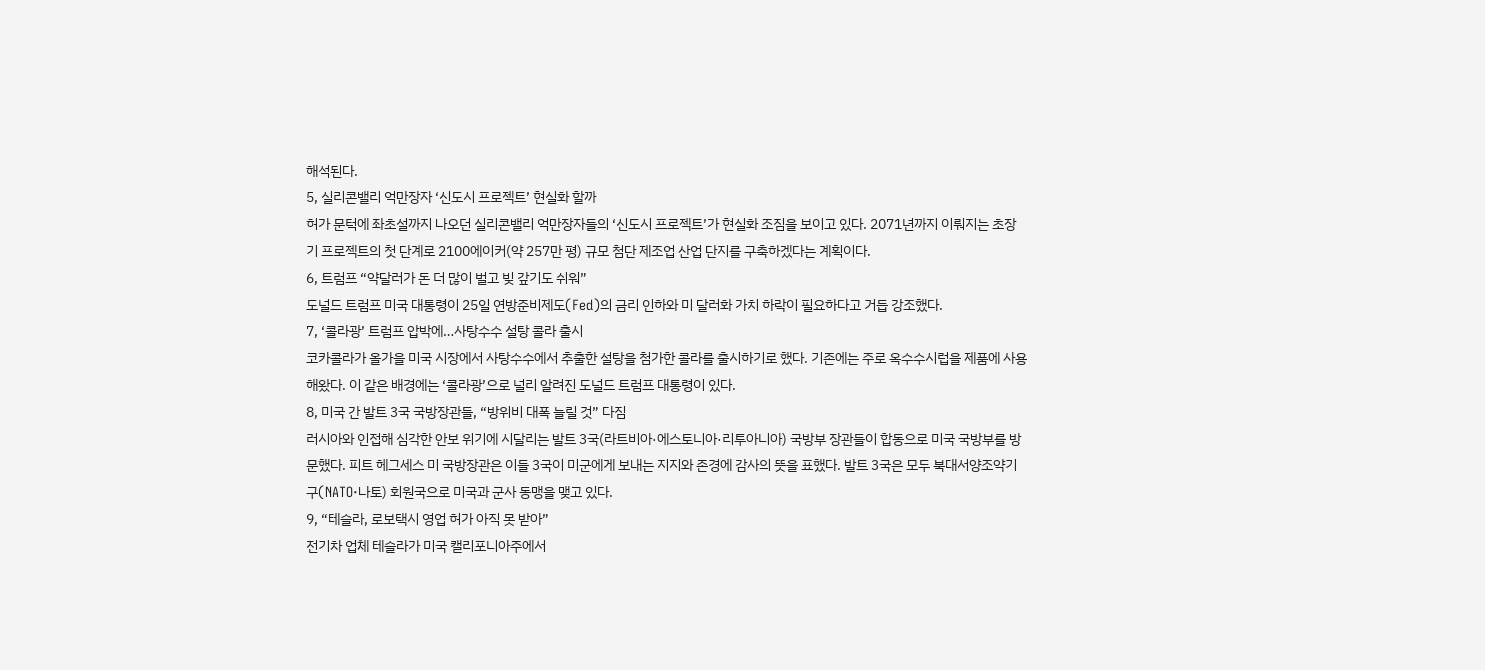해석된다.
5, 실리콘밸리 억만장자 ‘신도시 프로젝트’ 현실화 할까
허가 문턱에 좌초설까지 나오던 실리콘밸리 억만장자들의 ‘신도시 프로젝트’가 현실화 조짐을 보이고 있다. 2071년까지 이뤄지는 초장기 프로젝트의 첫 단계로 2100에이커(약 257만 평) 규모 첨단 제조업 산업 단지를 구축하겠다는 계획이다.
6, 트럼프 “약달러가 돈 더 많이 벌고 빚 갚기도 쉬워”
도널드 트럼프 미국 대통령이 25일 연방준비제도(Fed)의 금리 인하와 미 달러화 가치 하락이 필요하다고 거듭 강조했다.
7, ‘콜라광’ 트럼프 압박에…사탕수수 설탕 콜라 출시
코카콜라가 올가을 미국 시장에서 사탕수수에서 추출한 설탕을 첨가한 콜라를 출시하기로 했다. 기존에는 주로 옥수수시럽을 제품에 사용해왔다. 이 같은 배경에는 ‘콜라광’으로 널리 알려진 도널드 트럼프 대통령이 있다.
8, 미국 간 발트 3국 국방장관들, “방위비 대폭 늘릴 것” 다짐
러시아와 인접해 심각한 안보 위기에 시달리는 발트 3국(라트비아·에스토니아·리투아니아) 국방부 장관들이 합동으로 미국 국방부를 방문했다. 피트 헤그세스 미 국방장관은 이들 3국이 미군에게 보내는 지지와 존경에 감사의 뜻을 표했다. 발트 3국은 모두 북대서양조약기구(NATO·나토) 회원국으로 미국과 군사 동맹을 맺고 있다.
9, “테슬라, 로보택시 영업 허가 아직 못 받아”
전기차 업체 테슬라가 미국 캘리포니아주에서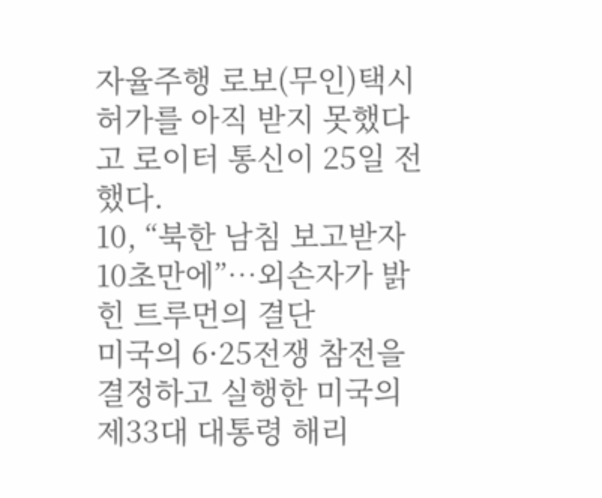자율주행 로보(무인)택시 허가를 아직 받지 못했다고 로이터 통신이 25일 전했다.
10, “북한 남침 보고받자 10초만에”…외손자가 밝힌 트루먼의 결단
미국의 6·25전쟁 참전을 결정하고 실행한 미국의 제33대 대통령 해리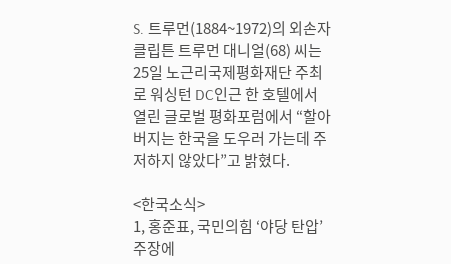S. 트루먼(1884~1972)의 외손자 클립튼 트루먼 대니얼(68) 씨는 25일 노근리국제평화재단 주최로 워싱턴 DC인근 한 호텔에서 열린 글로벌 평화포럼에서 “할아버지는 한국을 도우러 가는데 주저하지 않았다”고 밝혔다.

<한국소식>
1, 홍준표, 국민의힘 ‘야당 탄압’ 주장에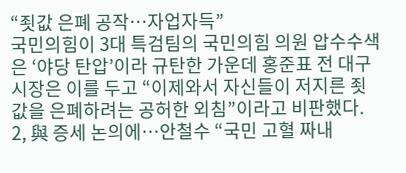“죗값 은폐 공작…자업자득”
국민의힘이 3대 특검팀의 국민의힘 의원 압수수색은 ‘야당 탄압’이라 규탄한 가운데 홍준표 전 대구시장은 이를 두고 “이제와서 자신들이 저지른 죗값을 은폐하려는 공허한 외침”이라고 비판했다.
2, 與 증세 논의에…안철수 “국민 고혈 짜내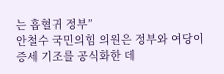는 흡혈귀 정부”
안철수 국민의힘 의원은 정부와 여당이 증세 기조를 공식화한 데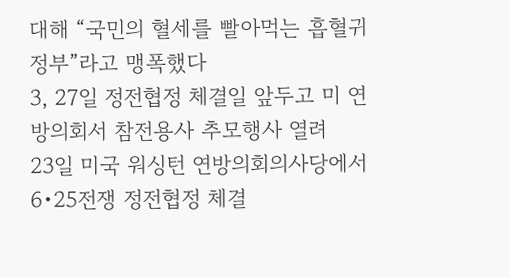대해 “국민의 혈세를 빨아먹는 흡혈귀 정부”라고 맹폭했다
3, 27일 정전협정 체결일 앞두고 미 연방의회서 참전용사 추모행사 열려
23일 미국 워싱턴 연방의회의사당에서 6•25전쟁 정전협정 체결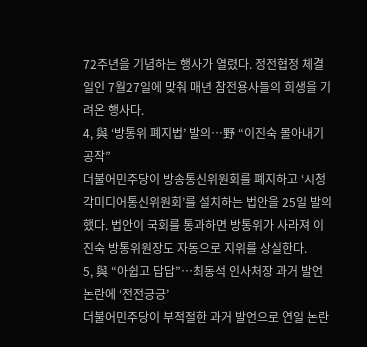72주년을 기념하는 행사가 열렸다. 정전협정 체결일인 7월27일에 맞춰 매년 참전용사들의 희생을 기려온 행사다.
4, 與 ‘방통위 폐지법’ 발의…野 “이진숙 몰아내기 공작”
더불어민주당이 방송통신위원회를 폐지하고 ‘시청각미디어통신위원회’를 설치하는 법안을 25일 발의했다. 법안이 국회를 통과하면 방통위가 사라져 이진숙 방통위원장도 자동으로 지위를 상실한다.
5, 與 “아쉽고 답답”…최동석 인사처장 과거 발언 논란에 ‘전전긍긍’
더불어민주당이 부적절한 과거 발언으로 연일 논란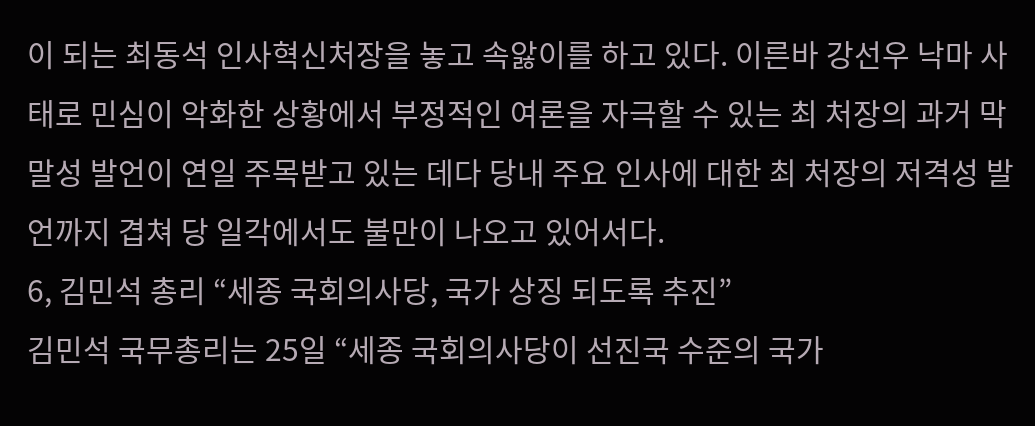이 되는 최동석 인사혁신처장을 놓고 속앓이를 하고 있다. 이른바 강선우 낙마 사태로 민심이 악화한 상황에서 부정적인 여론을 자극할 수 있는 최 처장의 과거 막말성 발언이 연일 주목받고 있는 데다 당내 주요 인사에 대한 최 처장의 저격성 발언까지 겹쳐 당 일각에서도 불만이 나오고 있어서다.
6, 김민석 총리 “세종 국회의사당, 국가 상징 되도록 추진”
김민석 국무총리는 25일 “세종 국회의사당이 선진국 수준의 국가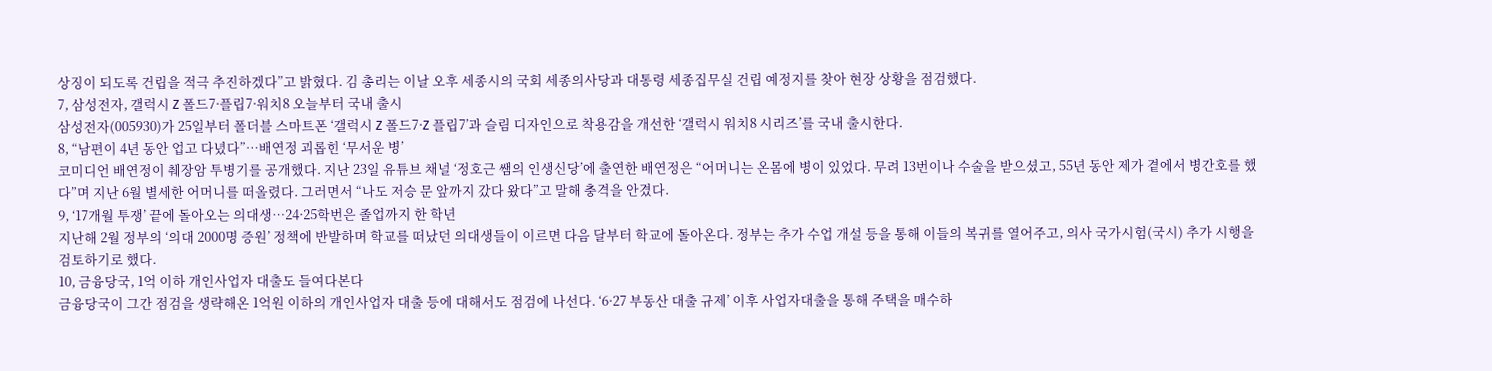상징이 되도록 건립을 적극 추진하겠다”고 밝혔다. 김 총리는 이날 오후 세종시의 국회 세종의사당과 대통령 세종집무실 건립 예정지를 찾아 현장 상황을 점검했다.
7, 삼성전자, 갤럭시 Z 폴드7·플립7·워치8 오늘부터 국내 출시
삼성전자(005930)가 25일부터 폴더블 스마트폰 ‘갤럭시 Z 폴드7·Z 플립7’과 슬림 디자인으로 착용감을 개선한 ‘갤럭시 워치8 시리즈’를 국내 출시한다.
8, “남편이 4년 동안 업고 다녔다”…배연정 괴롭힌 ‘무서운 병’
코미디언 배연정이 췌장암 투병기를 공개했다. 지난 23일 유튜브 채널 ‘정호근 쌤의 인생신당’에 출연한 배연정은 “어머니는 온몸에 병이 있었다. 무려 13번이나 수술을 받으셨고, 55년 동안 제가 곁에서 병간호를 했다”며 지난 6월 별세한 어머니를 떠올렸다. 그러면서 “나도 저승 문 앞까지 갔다 왔다”고 말해 충격을 안겼다.
9, ‘17개월 투쟁’ 끝에 돌아오는 의대생…24·25학번은 졸업까지 한 학년
지난해 2월 정부의 ‘의대 2000명 증원’ 정책에 반발하며 학교를 떠났던 의대생들이 이르면 다음 달부터 학교에 돌아온다. 정부는 추가 수업 개설 등을 통해 이들의 복귀를 열어주고, 의사 국가시험(국시) 추가 시행을 검토하기로 했다.
10, 금융당국, 1억 이하 개인사업자 대출도 들여다본다
금융당국이 그간 점검을 생략해온 1억원 이하의 개인사업자 대출 등에 대해서도 점검에 나선다. ‘6·27 부동산 대출 규제’ 이후 사업자대출을 통해 주택을 매수하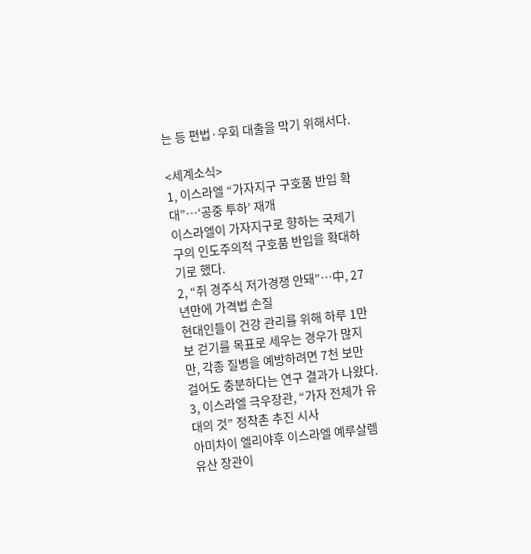는 등 편법·우회 대출을 막기 위해서다.

<세계소식>
1, 이스라엘 “가자지구 구호품 반입 확대”…‘공중 투하’ 재개
이스라엘이 가자지구로 향하는 국제기구의 인도주의적 구호품 반입을 확대하기로 했다.
2, “쥐 경주식 저가경쟁 안돼”…中, 27년만에 가격법 손질
현대인들이 건강 관리를 위해 하루 1만 보 걷기를 목표로 세우는 경우가 많지만, 각종 질병을 예방하려면 7천 보만 걸어도 충분하다는 연구 결과가 나왔다.
3, 이스라엘 극우장관, “가자 전체가 유대의 것” 정착촌 추진 시사
아미차이 엘리야후 이스라엘 예루살렘유산 장관이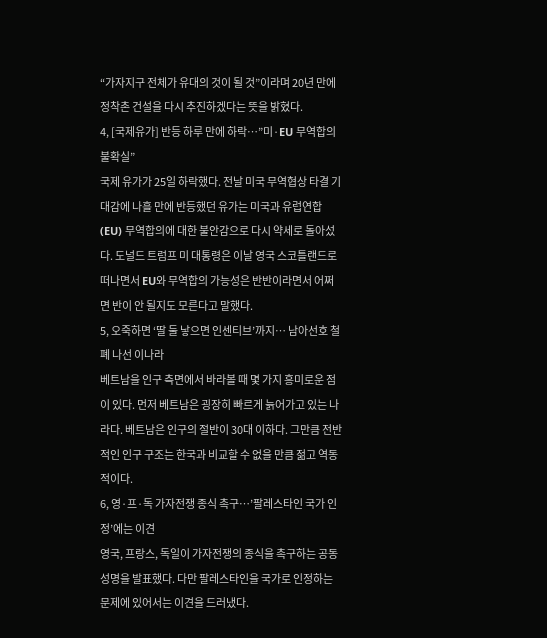“가자지구 전체가 유대의 것이 될 것”이라며 20년 만에 정착촌 건설을 다시 추진하겠다는 뜻을 밝혔다.
4, [국제유가] 반등 하루 만에 하락…”미·EU 무역합의 불확실”
국제 유가가 25일 하락했다. 전날 미국 무역협상 타결 기대감에 나흘 만에 반등했던 유가는 미국과 유럽연합(EU) 무역합의에 대한 불안감으로 다시 약세로 돌아섰다. 도널드 트럼프 미 대통령은 이날 영국 스코틀랜드로 떠나면서 EU와 무역합의 가능성은 반반이라면서 어쩌면 반이 안 될지도 모른다고 말했다.
5, 오죽하면 ‘딸 둘 낳으면 인센티브’까지… 남아선호 철폐 나선 이나라
베트남을 인구 측면에서 바라볼 때 몇 가지 흥미로운 점이 있다. 먼저 베트남은 굉장히 빠르게 늙어가고 있는 나라다. 베트남은 인구의 절반이 30대 이하다. 그만큼 전반적인 인구 구조는 한국과 비교할 수 없을 만큼 젊고 역동적이다.
6, 영·프·독 가자전쟁 종식 촉구…’팔레스타인 국가 인정’에는 이견
영국, 프랑스, 독일이 가자전쟁의 종식을 촉구하는 공동 성명을 발표했다. 다만 팔레스타인을 국가로 인정하는 문제에 있어서는 이견을 드러냈다.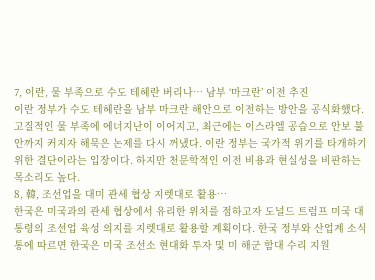7, 이란, 물 부족으로 수도 테헤란 버리나… 남부 ‘마크란’ 이전 추진
이란 정부가 수도 테헤란을 남부 마크란 해안으로 이전하는 방안을 공식화했다. 고질적인 물 부족에 에너지난이 이어지고, 최근에는 이스라엘 공습으로 안보 불안까지 커지자 해묵은 논제를 다시 꺼냈다. 이란 정부는 국가적 위기를 타개하기 위한 결단이라는 입장이다. 하지만 천문학적인 이전 비용과 현실성을 비판하는 목소리도 높다.
8, 韓, 조선업을 대미 관세 협상 지렛대로 활용…
한국은 미국과의 관세 협상에서 유리한 위치를 점하고자 도널드 트럼프 미국 대통령의 조선업 육성 의지를 지렛대로 활용할 계획이다. 한국 정부와 산업계 소식통에 따르면 한국은 미국 조선소 현대화 투자 및 미 해군 함대 수리 지원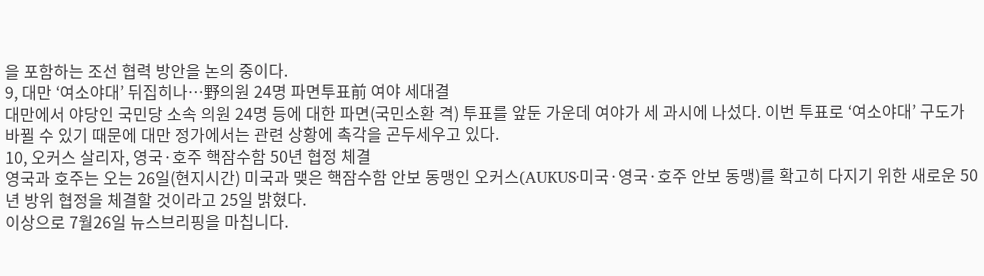을 포함하는 조선 협력 방안을 논의 중이다.
9, 대만 ‘여소야대’ 뒤집히나…野의원 24명 파면투표前 여야 세대결
대만에서 야당인 국민당 소속 의원 24명 등에 대한 파면(국민소환 격) 투표를 앞둔 가운데 여야가 세 과시에 나섰다. 이번 투표로 ‘여소야대’ 구도가 바뀔 수 있기 때문에 대만 정가에서는 관련 상황에 촉각을 곤두세우고 있다.
10, 오커스 살리자, 영국·호주 핵잠수함 50년 협정 체결
영국과 호주는 오는 26일(현지시간) 미국과 맺은 핵잠수함 안보 동맹인 오커스(AUKUS·미국·영국·호주 안보 동맹)를 확고히 다지기 위한 새로운 50년 방위 협정을 체결할 것이라고 25일 밝혔다.
이상으로 7월26일 뉴스브리핑을 마칩니다.